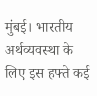मुंबई। भारतीय अर्थव्यवस्था के लिए इस हफ्ते कई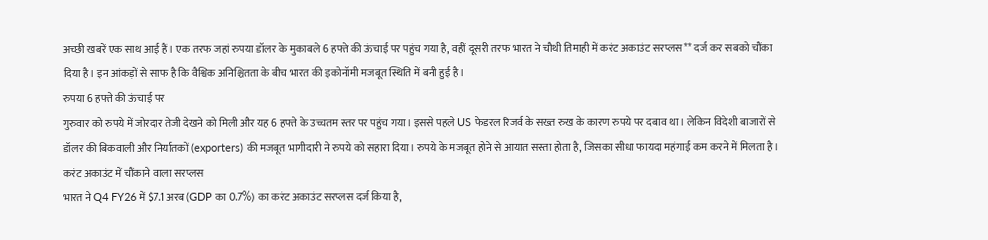अच्छी खबरें एक साथ आई हैं। एक तरफ जहां रुपया डॉलर के मुकाबले 6 हफ्ते की ऊंचाई पर पहुंच गया है, वहीं दूसरी तरफ भारत ने चौथी तिमाही में करंट अकाउंट सरप्लस** दर्ज कर सबको चौंका दिया है। इन आंकड़ों से साफ है कि वैश्विक अनिश्चितता के बीच भारत की इकोनॉमी मजबूत स्थिति में बनी हुई है।
रुपया 6 हफ्ते की ऊंचाई पर
गुरुवार को रुपये में जोरदार तेजी देखने को मिली और यह 6 हफ्ते के उच्चतम स्तर पर पहुंच गया। इससे पहले US फेडरल रिजर्व के सख्त रुख के कारण रुपये पर दबाव था। लेकिन विदेशी बाजारों से डॉलर की बिकवाली और निर्यातकों (exporters) की मजबूत भागीदारी ने रुपये को सहारा दिया। रुपये के मजबूत होने से आयात सस्ता होता है, जिसका सीधा फायदा महंगाई कम करने में मिलता है।
करंट अकाउंट में चौंकाने वाला सरप्लस
भारत ने Q4 FY26 में $7.1 अरब (GDP का 0.7%) का करंट अकाउंट सरप्लस दर्ज किया है,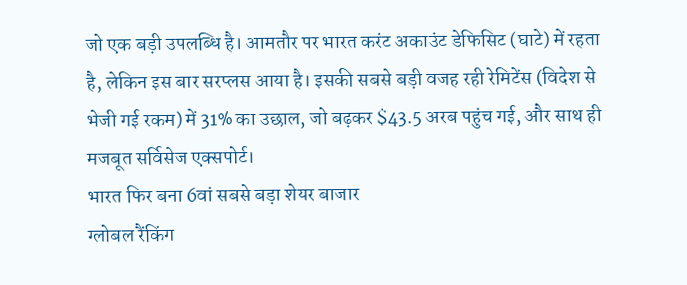जो एक बड़ी उपलब्धि है। आमतौर पर भारत करंट अकाउंट डेफिसिट (घाटे) में रहता है, लेकिन इस बार सरप्लस आया है। इसकी सबसे बड़ी वजह रही रेमिटेंस (विदेश से भेजी गई रकम) में 31% का उछाल, जो बढ़कर $43.5 अरब पहुंच गई, और साथ ही मजबूत सर्विसेज एक्सपोर्ट।
भारत फिर बना 6वां सबसे बड़ा शेयर बाजार
ग्लोबल रैंकिंग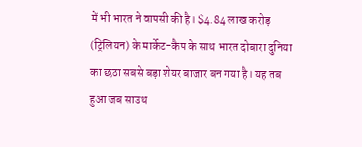में भी भारत ने वापसी की है। $4.84 लाख करोड़ (ट्रिलियन) के मार्केट-कैप के साथ भारत दोबारा दुनिया का छठा सबसे बड़ा शेयर बाजार बन गया है। यह तब हुआ जब साउथ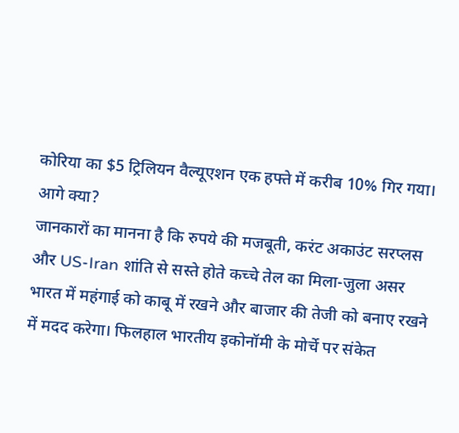कोरिया का $5 ट्रिलियन वैल्यूएशन एक हफ्ते में करीब 10% गिर गया।
आगे क्या?
जानकारों का मानना है कि रुपये की मजबूती, करंट अकाउंट सरप्लस और US-Iran शांति से सस्ते होते कच्चे तेल का मिला-जुला असर भारत में महंगाई को काबू में रखने और बाजार की तेजी को बनाए रखने में मदद करेगा। फिलहाल भारतीय इकोनॉमी के मोर्चे पर संकेत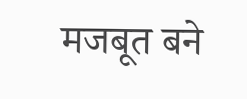मजबूत बने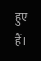हुए हैं।